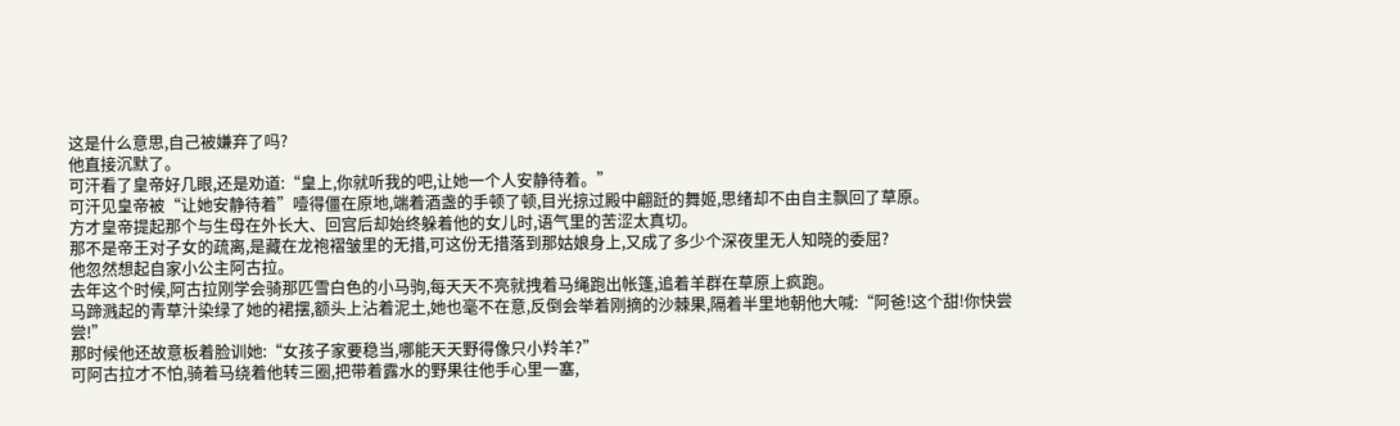这是什么意思,自己被嫌弃了吗?
他直接沉默了。
可汗看了皇帝好几眼,还是劝道:“皇上,你就听我的吧,让她一个人安静待着。”
可汗见皇帝被“让她安静待着”噎得僵在原地,端着酒盏的手顿了顿,目光掠过殿中翩跹的舞姬,思绪却不由自主飘回了草原。
方才皇帝提起那个与生母在外长大、回宫后却始终躲着他的女儿时,语气里的苦涩太真切。
那不是帝王对子女的疏离,是藏在龙袍褶皱里的无措,可这份无措落到那姑娘身上,又成了多少个深夜里无人知晓的委屈?
他忽然想起自家小公主阿古拉。
去年这个时候,阿古拉刚学会骑那匹雪白色的小马驹,每天天不亮就拽着马绳跑出帐篷,追着羊群在草原上疯跑。
马蹄溅起的青草汁染绿了她的裙摆,额头上沾着泥土,她也毫不在意,反倒会举着刚摘的沙棘果,隔着半里地朝他大喊:“阿爸!这个甜!你快尝尝!”
那时候他还故意板着脸训她:“女孩子家要稳当,哪能天天野得像只小羚羊?”
可阿古拉才不怕,骑着马绕着他转三圈,把带着露水的野果往他手心里一塞,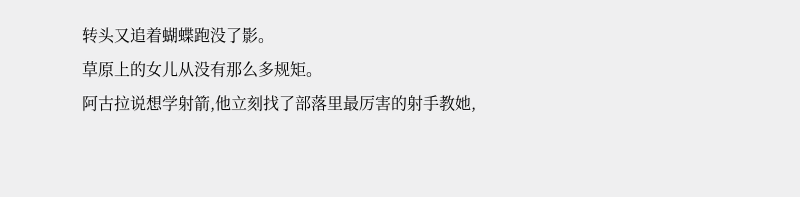转头又追着蝴蝶跑没了影。
草原上的女儿从没有那么多规矩。
阿古拉说想学射箭,他立刻找了部落里最厉害的射手教她,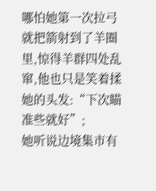哪怕她第一次拉弓就把箭射到了羊圈里,惊得羊群四处乱窜,他也只是笑着揉她的头发:“下次瞄准些就好”;
她听说边境集市有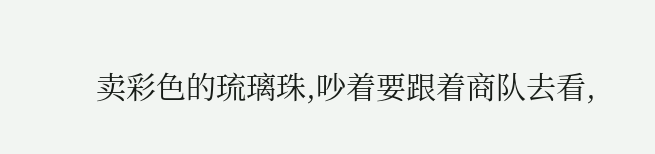卖彩色的琉璃珠,吵着要跟着商队去看,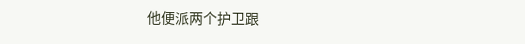他便派两个护卫跟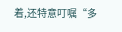着,还特意叮嘱“多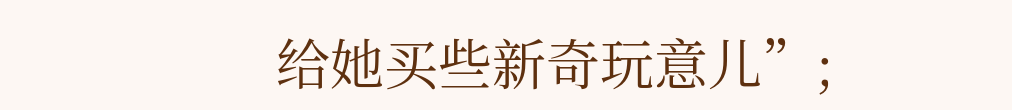给她买些新奇玩意儿”;